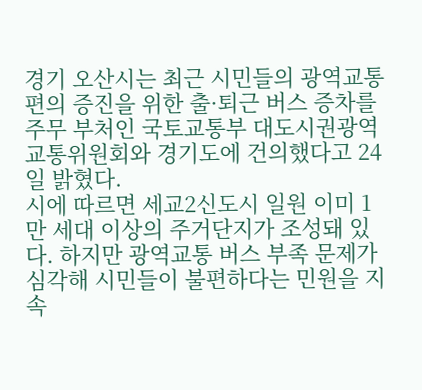경기 오산시는 최근 시민들의 광역교통 편의 증진을 위한 출·퇴근 버스 증차를 주무 부처인 국토교통부 대도시권광역교통위원회와 경기도에 건의했다고 24일 밝혔다.
시에 따르면 세교2신도시 일원 이미 1만 세대 이상의 주거단지가 조성돼 있다. 하지만 광역교통 버스 부족 문제가 심각해 시민들이 불편하다는 민원을 지속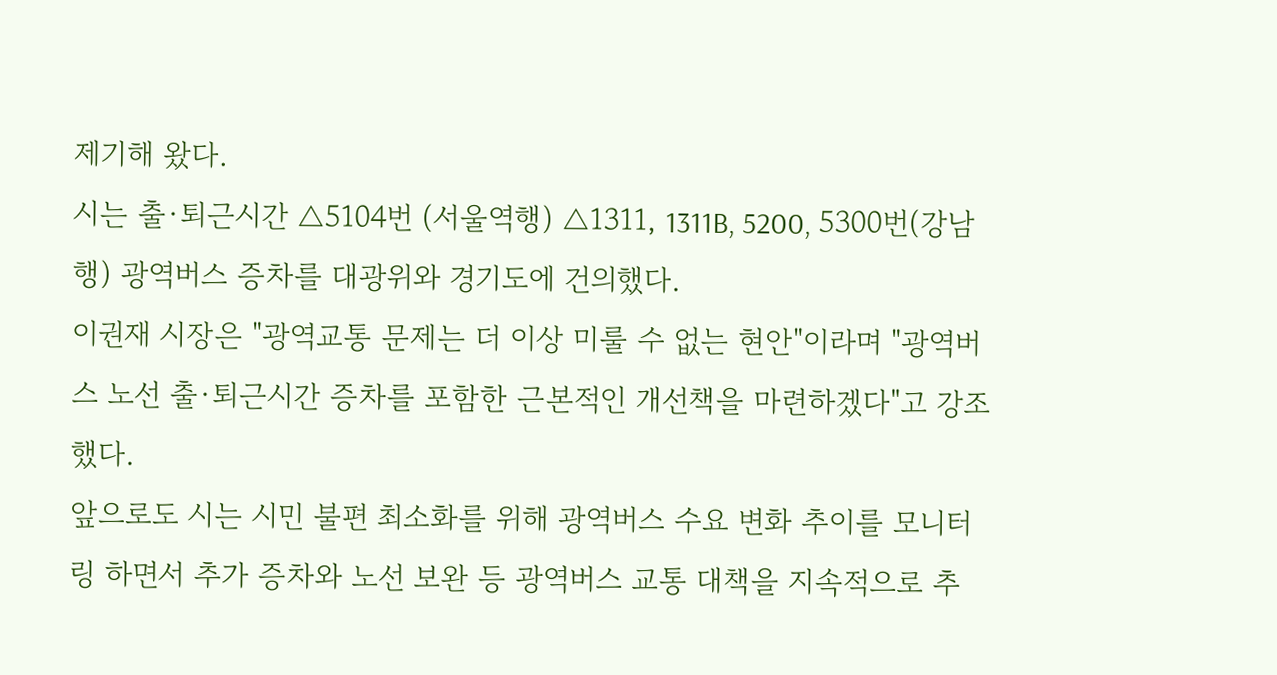제기해 왔다.
시는 출·퇴근시간 △5104번 (서울역행) △1311, 1311B, 5200, 5300번(강남행) 광역버스 증차를 대광위와 경기도에 건의했다.
이권재 시장은 "광역교통 문제는 더 이상 미룰 수 없는 현안"이라며 "광역버스 노선 출·퇴근시간 증차를 포함한 근본적인 개선책을 마련하겠다"고 강조했다.
앞으로도 시는 시민 불편 최소화를 위해 광역버스 수요 변화 추이를 모니터링 하면서 추가 증차와 노선 보완 등 광역버스 교통 대책을 지속적으로 추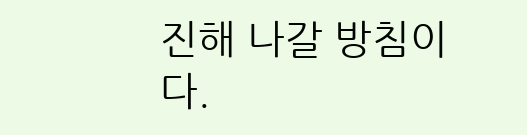진해 나갈 방침이다.